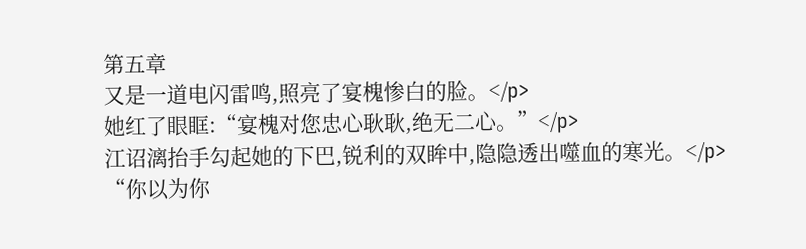第五章
又是一道电闪雷鸣,照亮了宴槐惨白的脸。</p>
她红了眼眶:“宴槐对您忠心耿耿,绝无二心。”</p>
江诏漓抬手勾起她的下巴,锐利的双眸中,隐隐透出噬血的寒光。</p>
“你以为你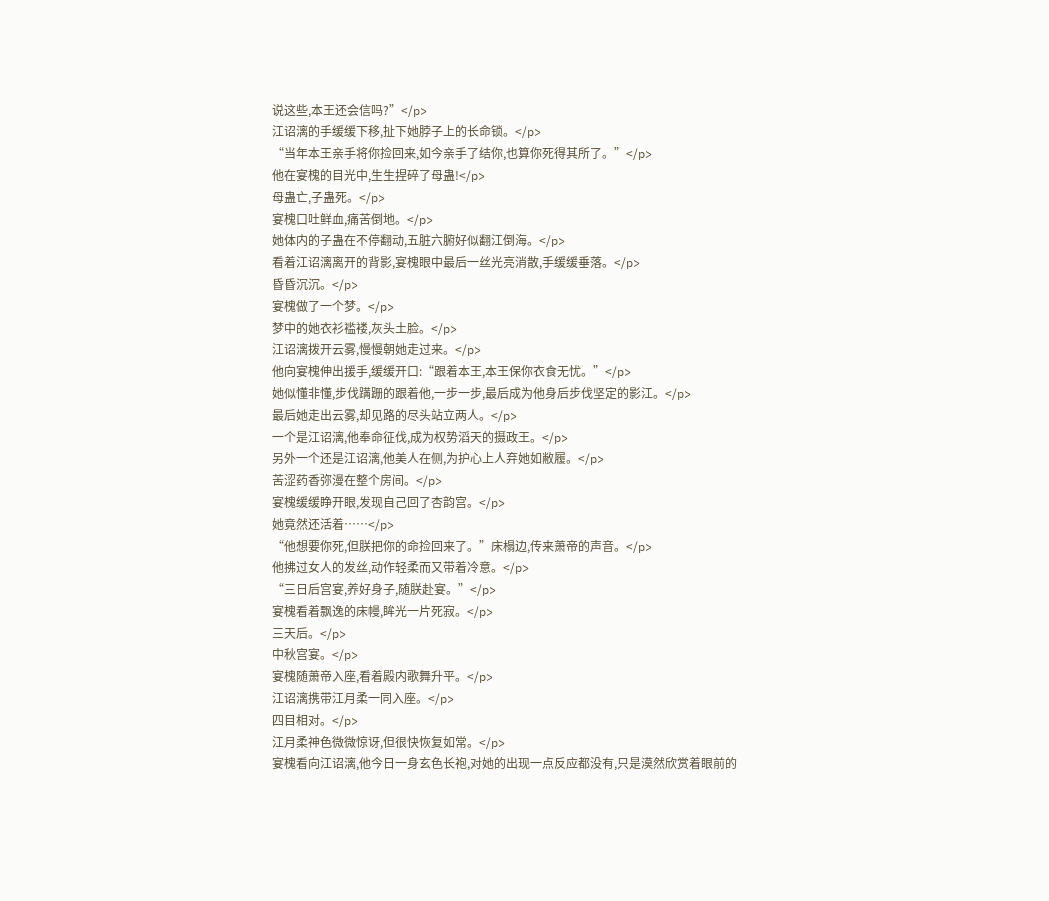说这些,本王还会信吗?”</p>
江诏漓的手缓缓下移,扯下她脖子上的长命锁。</p>
“当年本王亲手将你捡回来,如今亲手了结你,也算你死得其所了。”</p>
他在宴槐的目光中,生生捏碎了母蛊!</p>
母蛊亡,子蛊死。</p>
宴槐口吐鲜血,痛苦倒地。</p>
她体内的子蛊在不停翻动,五脏六腑好似翻江倒海。</p>
看着江诏漓离开的背影,宴槐眼中最后一丝光亮消散,手缓缓垂落。</p>
昏昏沉沉。</p>
宴槐做了一个梦。</p>
梦中的她衣衫褴褛,灰头土脸。</p>
江诏漓拨开云雾,慢慢朝她走过来。</p>
他向宴槐伸出援手,缓缓开口:“跟着本王,本王保你衣食无忧。”</p>
她似懂非懂,步伐蹒跚的跟着他,一步一步,最后成为他身后步伐坚定的影江。</p>
最后她走出云雾,却见路的尽头站立两人。</p>
一个是江诏漓,他奉命征伐,成为权势滔天的摄政王。</p>
另外一个还是江诏漓,他美人在侧,为护心上人弃她如敝履。</p>
苦涩药香弥漫在整个房间。</p>
宴槐缓缓睁开眼,发现自己回了杏韵宫。</p>
她竟然还活着……</p>
“他想要你死,但朕把你的命捡回来了。”床榻边,传来萧帝的声音。</p>
他拂过女人的发丝,动作轻柔而又带着冷意。</p>
“三日后宫宴,养好身子,随朕赴宴。”</p>
宴槐看着飘逸的床幔,眸光一片死寂。</p>
三天后。</p>
中秋宫宴。</p>
宴槐随萧帝入座,看着殿内歌舞升平。</p>
江诏漓携带江月柔一同入座。</p>
四目相对。</p>
江月柔神色微微惊讶,但很快恢复如常。</p>
宴槐看向江诏漓,他今日一身玄色长袍,对她的出现一点反应都没有,只是漠然欣赏着眼前的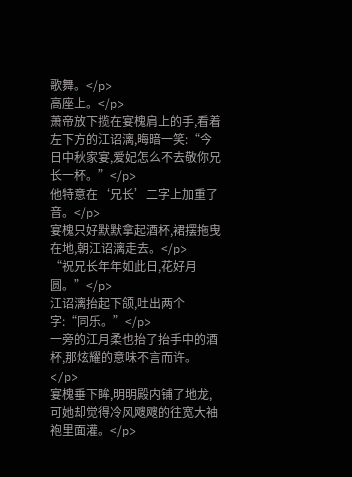歌舞。</p>
高座上。</p>
萧帝放下揽在宴槐肩上的手,看着左下方的江诏漓,晦暗一笑:“今日中秋家宴,爱妃怎么不去敬你兄长一杯。”</p>
他特意在‘兄长’二字上加重了音。</p>
宴槐只好默默拿起酒杯,裙摆拖曳在地,朝江诏漓走去。</p>
“祝兄长年年如此日,花好月圆。”</p>
江诏漓抬起下颌,吐出两个字:“同乐。”</p>
一旁的江月柔也抬了抬手中的酒杯,那炫耀的意味不言而许。</p>
宴槐垂下眸,明明殿内铺了地龙,可她却觉得冷风飕飕的往宽大袖袍里面灌。</p>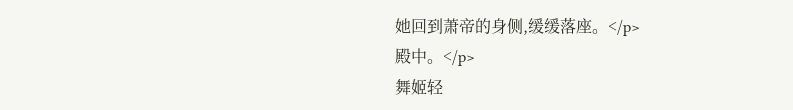她回到萧帝的身侧,缓缓落座。</p>
殿中。</p>
舞姬轻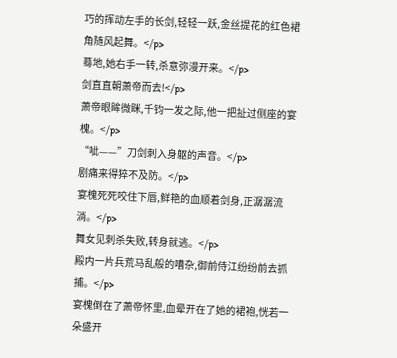巧的挥动左手的长剑,轻轻一跃,金丝提花的红色裙角随风起舞。</p>
蓦地,她右手一转,杀意弥漫开来。</p>
剑直直朝萧帝而去!</p>
萧帝眼眸微眯,千钧一发之际,他一把扯过侧座的宴槐。</p>
“呲——”刀剑刺入身躯的声音。</p>
剧痛来得猝不及防。</p>
宴槐死死咬住下唇,鲜艳的血顺着剑身,正潺潺流淌。</p>
舞女见刺杀失败,转身就逃。</p>
殿内一片兵荒马乱般的嘈杂,御前侍江纷纷前去抓捕。</p>
宴槐倒在了萧帝怀里,血晕开在了她的裙袍,恍若一朵盛开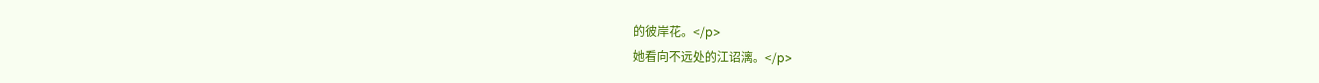的彼岸花。</p>
她看向不远处的江诏漓。</p>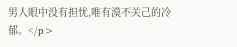男人眼中没有担忧,唯有漠不关己的冷郁。</p>